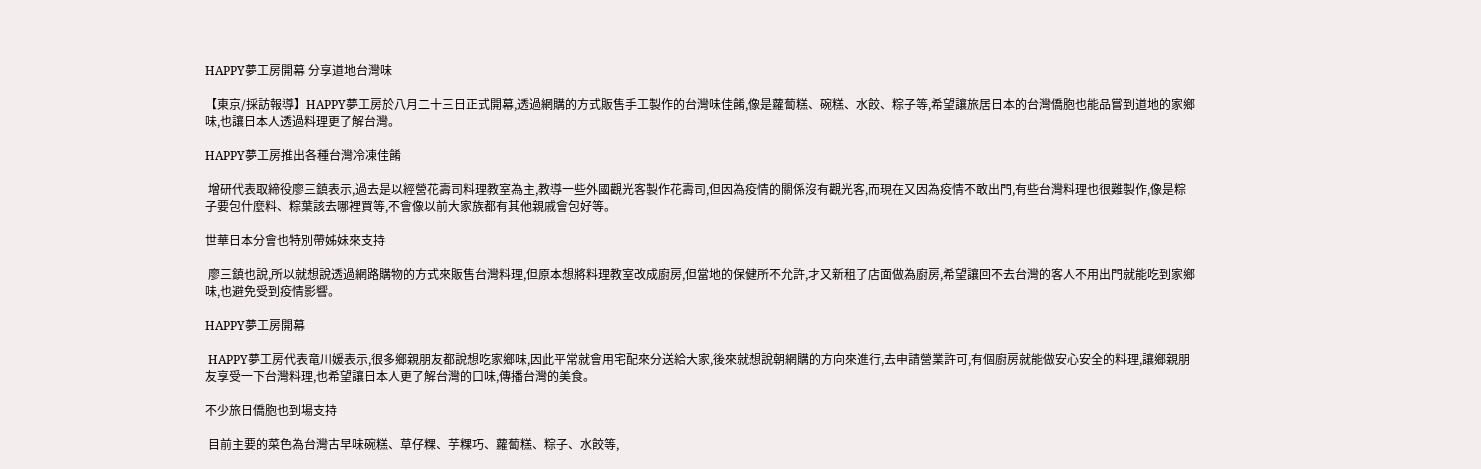HAPPY夢工房開幕 分享道地台灣味

【東京/採訪報導】HAPPY夢工房於八月二十三日正式開幕,透過網購的方式販售手工製作的台灣味佳餚,像是蘿蔔糕、碗糕、水餃、粽子等,希望讓旅居日本的台灣僑胞也能品嘗到道地的家鄉味,也讓日本人透過料理更了解台灣。

HAPPY夢工房推出各種台灣冷凍佳餚

 增研代表取締役廖三鎮表示,過去是以經營花壽司料理教室為主,教導一些外國觀光客製作花壽司,但因為疫情的關係沒有觀光客,而現在又因為疫情不敢出門,有些台灣料理也很難製作,像是粽子要包什麼料、粽葉該去哪裡買等,不會像以前大家族都有其他親戚會包好等。

世華日本分會也特別帶姊妹來支持

 廖三鎮也說,所以就想說透過網路購物的方式來販售台灣料理,但原本想將料理教室改成廚房,但當地的保健所不允許,才又新租了店面做為廚房,希望讓回不去台灣的客人不用出門就能吃到家鄉味,也避免受到疫情影響。

HAPPY夢工房開幕

 HAPPY夢工房代表竜川媛表示,很多鄉親朋友都說想吃家鄉味,因此平常就會用宅配來分送給大家,後來就想說朝網購的方向來進行,去申請營業許可,有個廚房就能做安心安全的料理,讓鄉親朋友享受一下台灣料理,也希望讓日本人更了解台灣的口味,傳播台灣的美食。

不少旅日僑胞也到場支持

 目前主要的菜色為台灣古早味碗糕、草仔粿、芋粿巧、蘿蔔糕、粽子、水餃等,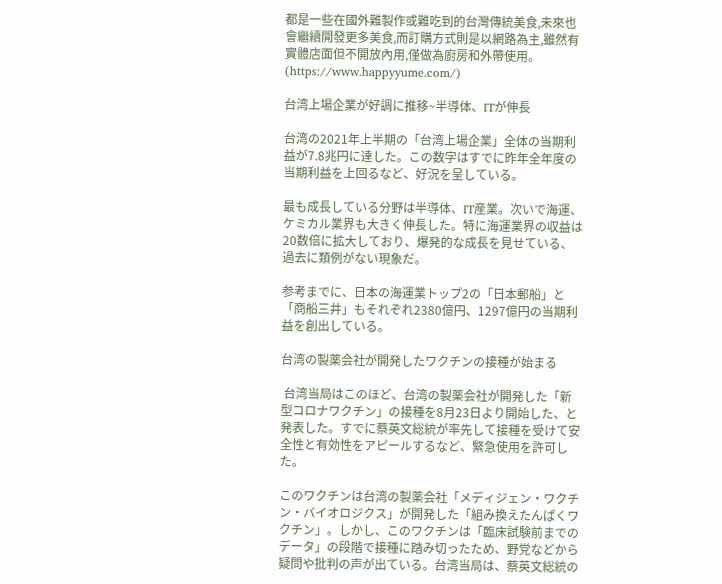都是一些在國外難製作或難吃到的台灣傳統美食,未來也會繼續開發更多美食,而訂購方式則是以網路為主,雖然有實體店面但不開放內用,僅做為廚房和外帶使用。(https://www.happyyume.com/)

台湾上場企業が好調に推移~半導体、ITが伸長

台湾の2021年上半期の「台湾上場企業」全体の当期利益が7.8兆円に達した。この数字はすでに昨年全年度の当期利益を上回るなど、好況を呈している。

最も成長している分野は半導体、IT産業。次いで海運、ケミカル業界も大きく伸長した。特に海運業界の収益は20数倍に拡大しており、爆発的な成長を見せている、過去に類例がない現象だ。

参考までに、日本の海運業トップ2の「日本郵船」と「商船三井」もそれぞれ2380億円、1297億円の当期利益を創出している。

台湾の製薬会社が開発したワクチンの接種が始まる

 台湾当局はこのほど、台湾の製薬会社が開発した「新型コロナワクチン」の接種を8月23日より開始した、と発表した。すでに蔡英文総統が率先して接種を受けて安全性と有効性をアピールするなど、緊急使用を許可した。

このワクチンは台湾の製薬会社「メディジェン・ワクチン・バイオロジクス」が開発した「組み換えたんぱくワクチン」。しかし、このワクチンは「臨床試験前までのデータ」の段階で接種に踏み切ったため、野党などから疑問や批判の声が出ている。台湾当局は、蔡英文総統の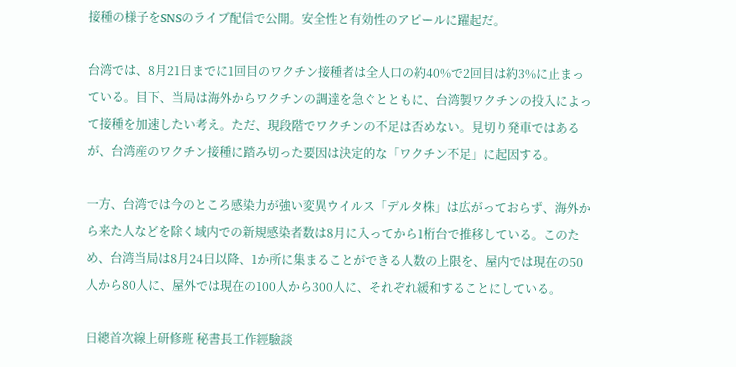接種の様子をSNSのライブ配信で公開。安全性と有効性のアピールに躍起だ。

台湾では、8月21日までに1回目のワクチン接種者は全人口の約40%で2回目は約3%に止まっている。目下、当局は海外からワクチンの調達を急ぐとともに、台湾製ワクチンの投入によって接種を加速したい考え。ただ、現段階でワクチンの不足は否めない。見切り発車ではあるが、台湾産のワクチン接種に踏み切った要因は決定的な「ワクチン不足」に起因する。

一方、台湾では今のところ感染力が強い変異ウイルス「デルタ株」は広がっておらず、海外から来た人などを除く域内での新規感染者数は8月に入ってから1桁台で推移している。このため、台湾当局は8月24日以降、1か所に集まることができる人数の上限を、屋内では現在の50人から80人に、屋外では現在の100人から300人に、それぞれ緩和することにしている。

日總首次線上研修班 秘書長工作經驗談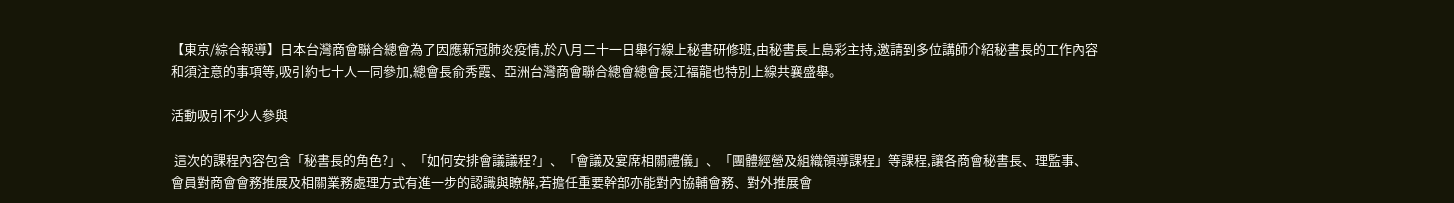【東京/綜合報導】日本台灣商會聯合總會為了因應新冠肺炎疫情,於八月二十一日舉行線上秘書研修班,由秘書長上島彩主持,邀請到多位講師介紹秘書長的工作內容和須注意的事項等,吸引約七十人一同參加,總會長俞秀霞、亞洲台灣商會聯合總會總會長江福龍也特別上線共襄盛舉。

活動吸引不少人參與

 這次的課程內容包含「秘書長的角色?」、「如何安排會議議程?」、「會議及宴席相關禮儀」、「團體經營及組織領導課程」等課程,讓各商會秘書長、理監事、會員對商會會務推展及相關業務處理方式有進一步的認識與瞭解,若擔任重要幹部亦能對內協輔會務、對外推展會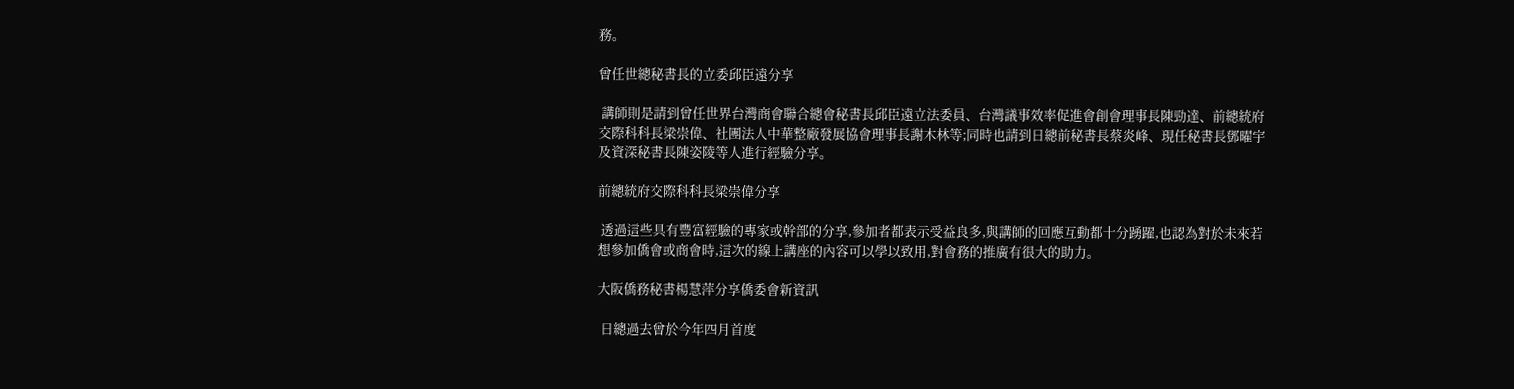務。

曾任世總秘書長的立委邱臣遠分享

 講師則是請到曾任世界台灣商會聯合總會秘書長邱臣遠立法委員、台灣議事效率促進會創會理事長陳勁達、前總統府交際科科長梁崇偉、社團法人中華整廠發展協會理事長謝木林等;同時也請到日總前秘書長蔡炎峰、現任秘書長鄧曜宇及資深秘書長陳姿陵等人進行經驗分享。

前總統府交際科科長梁崇偉分享

 透過這些具有豐富經驗的專家或幹部的分享,參加者都表示受益良多,與講師的回應互動都十分踴躍,也認為對於未來若想參加僑會或商會時,這次的線上講座的內容可以學以致用,對會務的推廣有很大的助力。

大阪僑務秘書楊慧萍分享僑委會新資訊

 日總過去曾於今年四月首度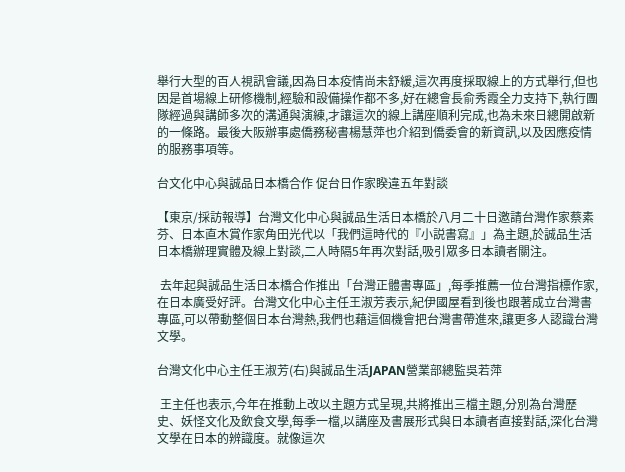舉行大型的百人視訊會議,因為日本疫情尚未舒緩,這次再度採取線上的方式舉行,但也因是首場線上研修機制,經驗和設備操作都不多,好在總會長俞秀霞全力支持下,執行團隊經過與講師多次的溝通與演練,才讓這次的線上講座順利完成,也為未來日總開啟新的一條路。最後大阪辦事處僑務秘書楊慧萍也介紹到僑委會的新資訊,以及因應疫情的服務事項等。

台文化中心與誠品日本橋合作 促台日作家睽違五年對談

【東京/採訪報導】台灣文化中心與誠品生活日本橋於八月二十日邀請台灣作家蔡素芬、日本直木賞作家角田光代以「我們這時代的『小説書寫』」為主題,於誠品生活日本橋辦理實體及線上對談,二人時隔5年再次對話,吸引眾多日本讀者關注。

 去年起與誠品生活日本橋合作推出「台灣正體書專區」,每季推薦一位台灣指標作家,在日本廣受好評。台灣文化中心主任王淑芳表示,紀伊國屋看到後也跟著成立台灣書專區,可以帶動整個日本台灣熱,我們也藉這個機會把台灣書帶進來,讓更多人認識台灣文學。

台灣文化中心主任王淑芳(右)與誠品生活JAPAN營業部總監吳若萍

 王主任也表示,今年在推動上改以主題方式呈現,共將推出三檔主題,分別為台灣歷史、妖怪文化及飲食文學,每季一檔,以講座及書展形式與日本讀者直接對話,深化台灣文學在日本的辨識度。就像這次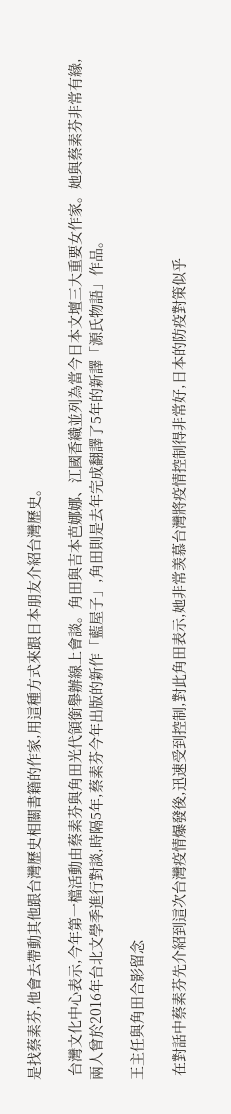是找蔡素芬,他會去帶動其他跟台灣歷史相關書籍的作家,用這種方式來跟日本朋友介紹台灣歷史。

 台灣文化中心表示,今年第一檔活動由蔡素芬與角田光代領銜舉辦線上會談。角田與吉本芭娜娜、江國香織並列為當今日本文壇三大重要女作家。她與蔡素芬非常有緣,兩人曾於2016年台北文學季進行對談,時隔5年,蔡素芬今年出版的新作「藍屋子」,角田則是去年完成翻譯了5年的新譯「源氏物語」作品。

王主任與角田合影留念

 在對話中蔡素芬先介紹到這次台灣疫情爆發後,迅速受到控制,對此角田表示,她非常羡慕台灣將疫情控制得非常好,日本的防疫對策似乎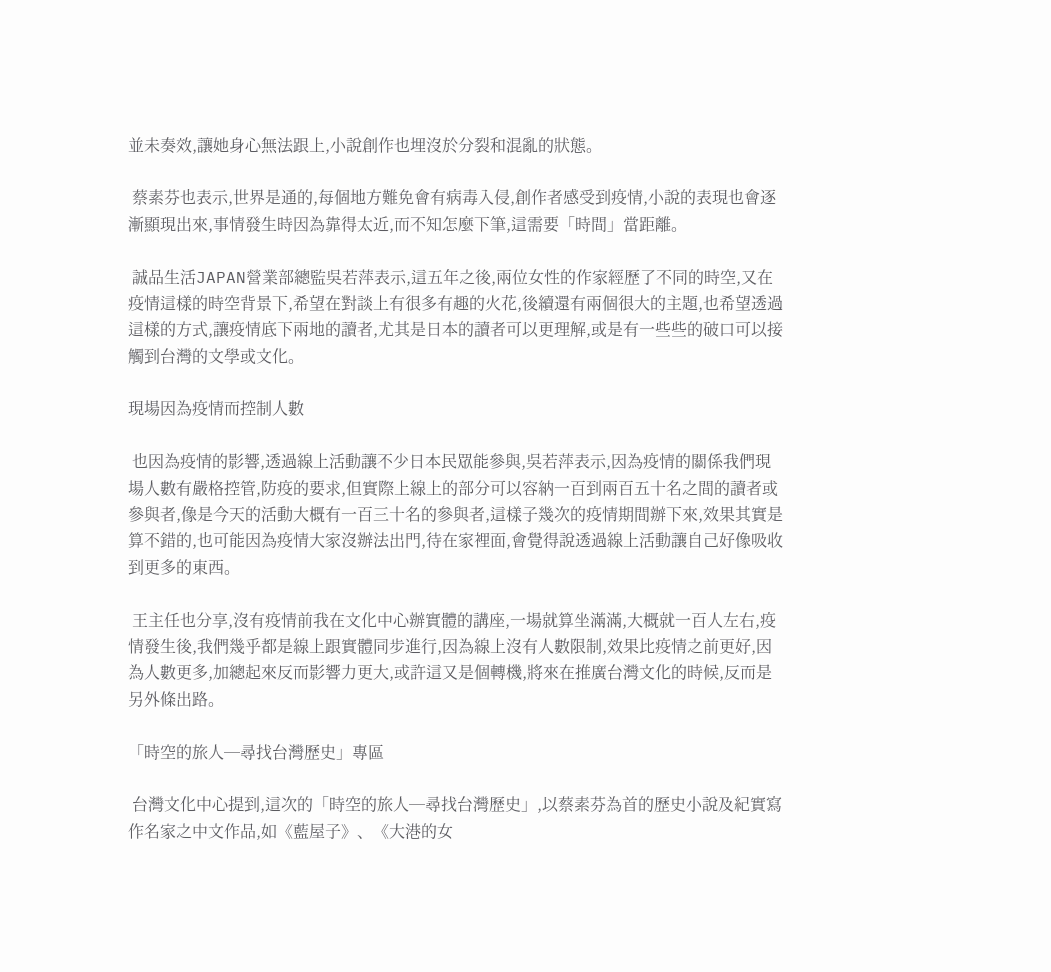並未奏效,讓她身心無法跟上,小說創作也埋沒於分裂和混亂的狀態。

 蔡素芬也表示,世界是通的,每個地方難免會有病毒入侵,創作者感受到疫情,小說的表現也會逐漸顯現出來,事情發生時因為靠得太近,而不知怎麼下筆,這需要「時間」當距離。

 誠品生活JAPAN營業部總監吳若萍表示,這五年之後,兩位女性的作家經歷了不同的時空,又在疫情這樣的時空背景下,希望在對談上有很多有趣的火花,後續還有兩個很大的主題,也希望透過這樣的方式,讓疫情底下兩地的讀者,尤其是日本的讀者可以更理解,或是有一些些的破口可以接觸到台灣的文學或文化。

現場因為疫情而控制人數

 也因為疫情的影響,透過線上活動讓不少日本民眾能參與,吳若萍表示,因為疫情的關係我們現場人數有嚴格控管,防疫的要求,但實際上線上的部分可以容納一百到兩百五十名之間的讀者或參與者,像是今天的活動大概有一百三十名的參與者,這樣子幾次的疫情期間辦下來,效果其實是算不錯的,也可能因為疫情大家沒辦法出門,待在家裡面,會覺得說透過線上活動讓自己好像吸收到更多的東西。

 王主任也分享,沒有疫情前我在文化中心辦實體的講座,一場就算坐滿滿,大概就一百人左右,疫情發生後,我們幾乎都是線上跟實體同步進行,因為線上沒有人數限制,效果比疫情之前更好,因為人數更多,加總起來反而影響力更大,或許這又是個轉機,將來在推廣台灣文化的時候,反而是另外條出路。

「時空的旅人─尋找台灣歷史」專區

 台灣文化中心提到,這次的「時空的旅人─尋找台灣歷史」,以蔡素芬為首的歷史小說及紀實寫作名家之中文作品,如《藍屋子》、《大港的女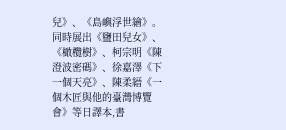兒》、《島嶼浮世繪》。同時展出《鹽田兒女》、《橄欖樹》、柯宗明《陳澄波密碼》、徐嘉澤《下一個天亮》、陳柔縉《一個木匠與他的臺灣博覽會》等日譯本,書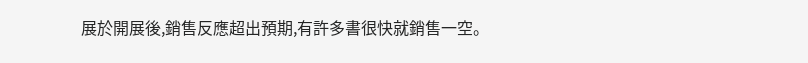展於開展後,銷售反應超出預期,有許多書很快就銷售一空。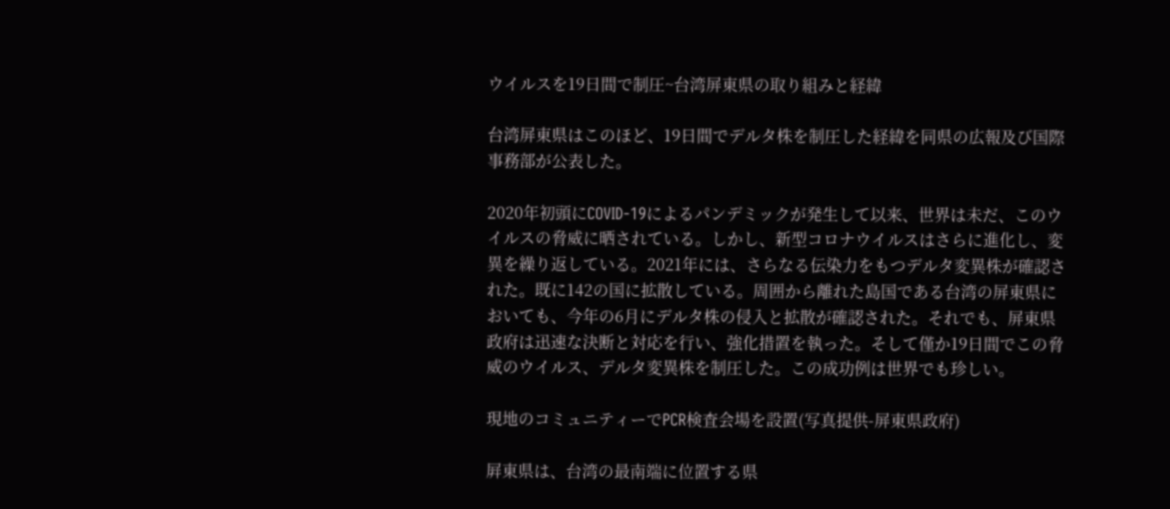ウイルスを19日間で制圧~台湾屏東県の取り組みと経緯

台湾屏東県はこのほど、19日間でデルタ株を制圧した経緯を同県の広報及び国際事務部が公表した。

2020年初頭にCOVID-19によるパンデミックが発生して以来、世界は未だ、このウイルスの脅威に晒されている。しかし、新型コロナウイルスはさらに進化し、変異を繰り返している。2021年には、さらなる伝染力をもつデルタ変異株が確認された。既に142の国に拡散している。周囲から離れた島国である台湾の屏東県においても、今年の6月にデルタ株の侵入と拡散が確認された。それでも、屏東県政府は迅速な決断と対応を行い、強化措置を執った。そして僅か19日間でこの脅威のウイルス、デルタ変異株を制圧した。この成功例は世界でも珍しい。

現地のコミュニティーでPCR検査会場を設置(写真提供-屏東県政府)

屛東県は、台湾の最南端に位置する県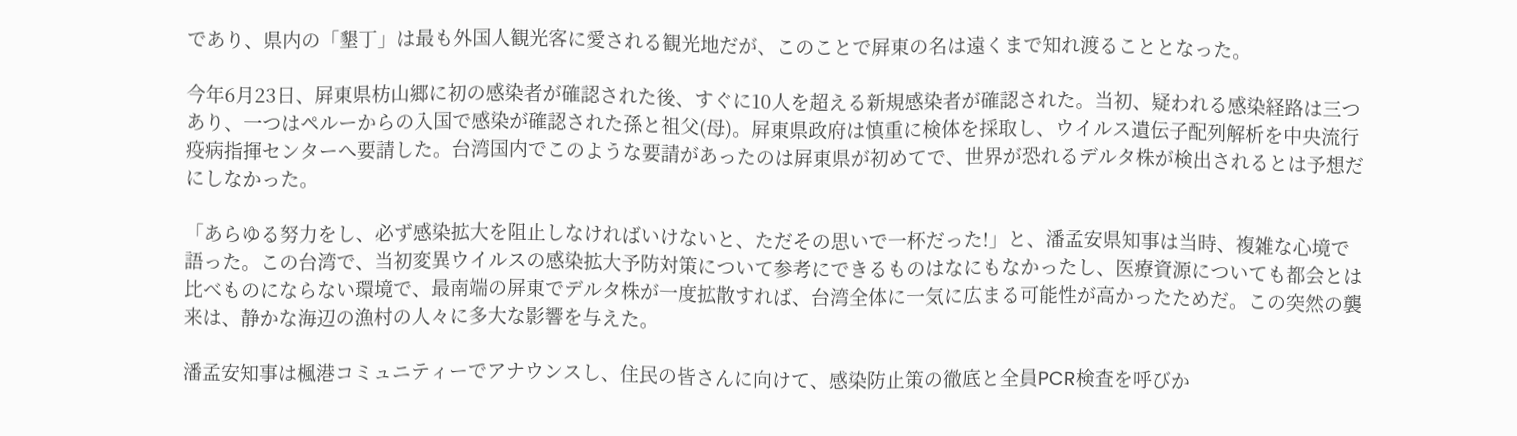であり、県内の「墾丁」は最も外国人観光客に愛される観光地だが、このことで屛東の名は遠くまで知れ渡ることとなった。

今年6月23日、屛東県枋山郷に初の感染者が確認された後、すぐに10人を超える新規感染者が確認された。当初、疑われる感染経路は三つあり、一つはペルーからの入国で感染が確認された孫と祖父(母)。屛東県政府は慎重に検体を採取し、ウイルス遺伝子配列解析を中央流行疫病指揮センターへ要請した。台湾国内でこのような要請があったのは屛東県が初めてで、世界が恐れるデルタ株が検出されるとは予想だにしなかった。

「あらゆる努力をし、必ず感染拡大を阻止しなければいけないと、ただその思いで一杯だった!」と、潘孟安県知事は当時、複雑な心境で語った。この台湾で、当初変異ウイルスの感染拡大予防対策について参考にできるものはなにもなかったし、医療資源についても都会とは比べものにならない環境で、最南端の屏東でデルタ株が一度拡散すれば、台湾全体に一気に広まる可能性が高かったためだ。この突然の襲来は、静かな海辺の漁村の人々に多大な影響を与えた。

潘孟安知事は楓港コミュニティーでアナウンスし、住民の皆さんに向けて、感染防止策の徹底と全員PCR検査を呼びか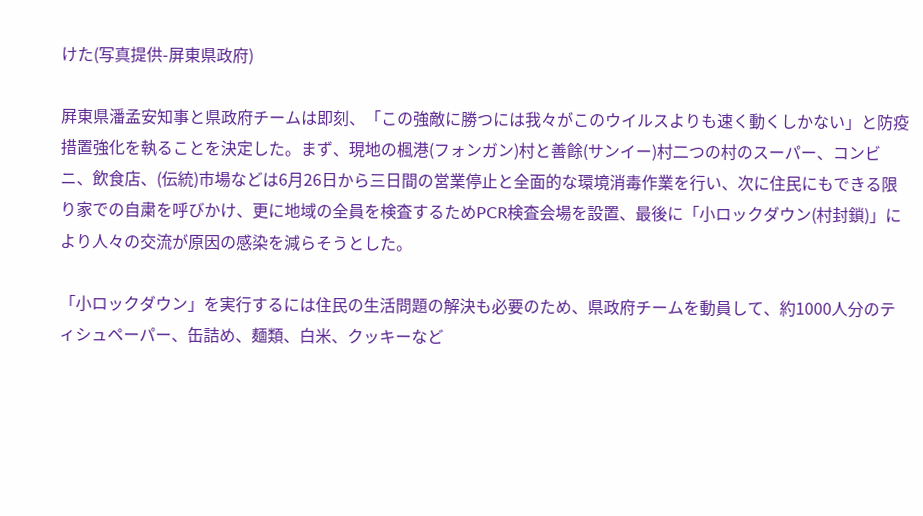けた(写真提供-屏東県政府)

屛東県潘孟安知事と県政府チームは即刻、「この強敵に勝つには我々がこのウイルスよりも速く動くしかない」と防疫措置強化を執ることを決定した。まず、現地の楓港(フォンガン)村と善餘(サンイー)村二つの村のスーパー、コンビニ、飲食店、(伝統)市場などは6月26日から三日間の営業停止と全面的な環境消毒作業を行い、次に住民にもできる限り家での自粛を呼びかけ、更に地域の全員を検査するためPCR検査会場を設置、最後に「小ロックダウン(村封鎖)」により人々の交流が原因の感染を減らそうとした。

「小ロックダウン」を実行するには住民の生活問題の解決も必要のため、県政府チームを動員して、約1000人分のティシュペーパー、缶詰め、麺類、白米、クッキーなど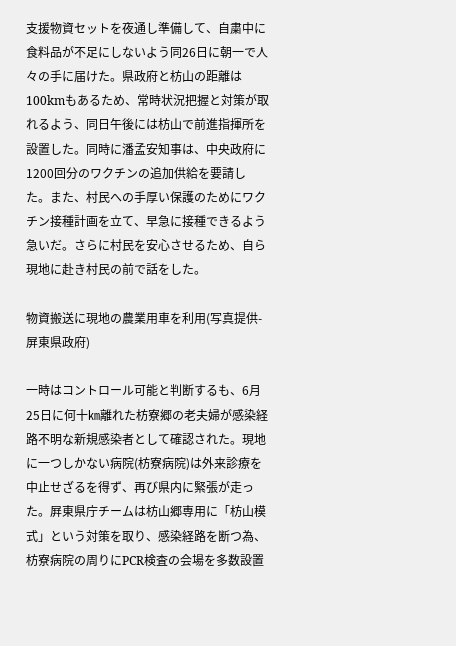支援物資セットを夜通し準備して、自粛中に食料品が不足にしないよう同26日に朝一で人々の手に届けた。県政府と枋山の距離は100kmもあるため、常時状況把握と対策が取れるよう、同日午後には枋山で前進指揮所を設置した。同時に潘孟安知事は、中央政府に1200回分のワクチンの追加供給を要請した。また、村民への手厚い保護のためにワクチン接種計画を立て、早急に接種できるよう急いだ。さらに村民を安心させるため、自ら現地に赴き村民の前で話をした。

物資搬送に現地の農業用車を利用(写真提供-屏東県政府)

一時はコントロール可能と判断するも、6月25日に何十㎞離れた枋寮郷の老夫婦が感染経路不明な新規感染者として確認された。現地に一つしかない病院(枋寮病院)は外来診療を中止せざるを得ず、再び県内に緊張が走った。屛東県庁チームは枋山郷専用に「枋山模式」という対策を取り、感染経路を断つ為、枋寮病院の周りにPCR検査の会場を多数設置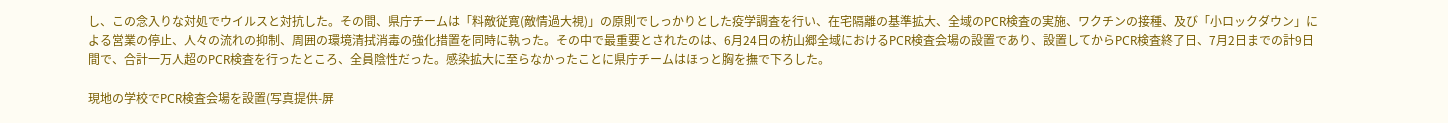し、この念入りな対処でウイルスと対抗した。その間、県庁チームは「料敵従寛(敵情過大視)」の原則でしっかりとした疫学調査を行い、在宅隔離の基準拡大、全域のPCR検査の実施、ワクチンの接種、及び「小ロックダウン」による営業の停止、人々の流れの抑制、周囲の環境清拭消毒の強化措置を同時に執った。その中で最重要とされたのは、6月24日の枋山郷全域におけるPCR検査会場の設置であり、設置してからPCR検査終了日、7月2日までの計9日間で、合計一万人超のPCR検査を行ったところ、全員陰性だった。感染拡大に至らなかったことに県庁チームはほっと胸を撫で下ろした。

現地の学校でPCR検査会場を設置(写真提供-屏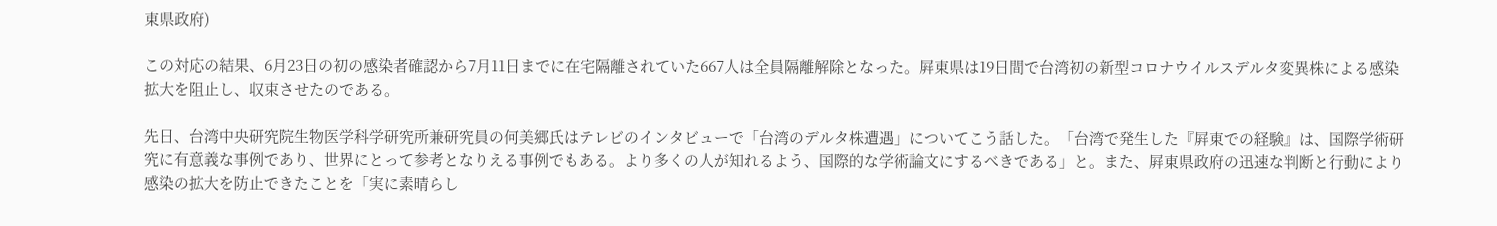東県政府)

この対応の結果、6月23日の初の感染者確認から7月11日までに在宅隔離されていた667人は全員隔離解除となった。屛東県は19日間で台湾初の新型コロナウイルスデルタ変異株による感染拡大を阻止し、収束させたのである。

先日、台湾中央研究院生物医学科学研究所兼研究員の何美郷氏はテレビのインタビューで「台湾のデルタ株遭遇」についてこう話した。「台湾で発生した『屛東での経験』は、国際学術研究に有意義な事例であり、世界にとって参考となりえる事例でもある。より多くの人が知れるよう、国際的な学術論文にするべきである」と。また、屛東県政府の迅速な判断と行動により感染の拡大を防止できたことを「実に素晴らし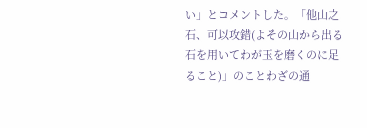い」とコメントした。「他山之石、可以攻錯(よその山から出る石を用いてわが玉を磨くのに足ること)」のことわざの通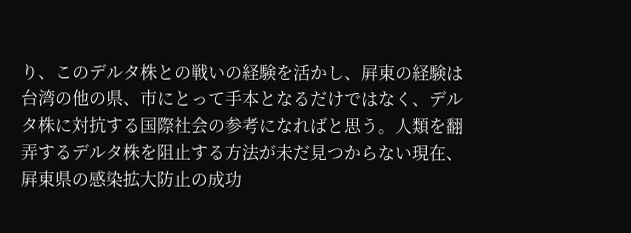り、このデルタ株との戦いの経験を活かし、屛東の経験は台湾の他の県、市にとって手本となるだけではなく、デルタ株に対抗する国際社会の参考になればと思う。人類を翻弄するデルタ株を阻止する方法が未だ見つからない現在、屛東県の感染拡大防止の成功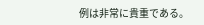例は非常に貴重である。